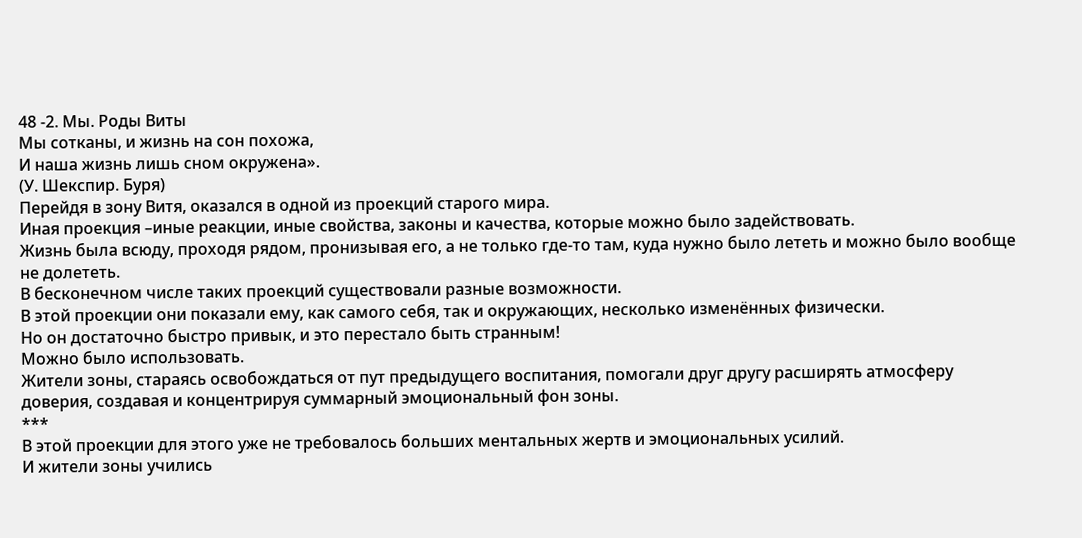48 -2. Мы. Роды Виты
Мы сотканы, и жизнь на сон похожа,
И наша жизнь лишь сном окружена».
(У. Шекспир. Буря)
Перейдя в зону Витя, оказался в одной из проекций старого мира.
Иная проекция –иные реакции, иные свойства, законы и качества, которые можно было задействовать.
Жизнь была всюду, проходя рядом, пронизывая его, а не только где-то там, куда нужно было лететь и можно было вообще не долететь.
В бесконечном числе таких проекций существовали разные возможности.
В этой проекции они показали ему, как самого себя, так и окружающих, несколько изменённых физически.
Но он достаточно быстро привык, и это перестало быть странным!
Можно было использовать.
Жители зоны, стараясь освобождаться от пут предыдущего воспитания, помогали друг другу расширять атмосферу доверия, создавая и концентрируя суммарный эмоциональный фон зоны.
***
В этой проекции для этого уже не требовалось больших ментальных жертв и эмоциональных усилий.
И жители зоны учились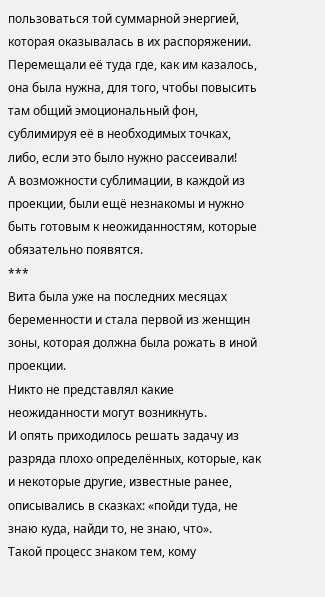пользоваться той суммарной энергией, которая оказывалась в их распоряжении.
Перемещали её туда где, как им казалось, она была нужна, для того, чтобы повысить там общий эмоциональный фон, сублимируя её в необходимых точках, либо, если это было нужно рассеивали!
А возможности сублимации, в каждой из проекции, были ещё незнакомы и нужно быть готовым к неожиданностям, которые обязательно появятся.
***
Вита была уже на последних месяцах беременности и стала первой из женщин зоны, которая должна была рожать в иной проекции.
Никто не представлял какие неожиданности могут возникнуть.
И опять приходилось решать задачу из разряда плохо определённых, которые, как и некоторые другие, известные ранее, описывались в сказках: «пойди туда, не знаю куда, найди то, не знаю, что».
Такой процесс знаком тем, кому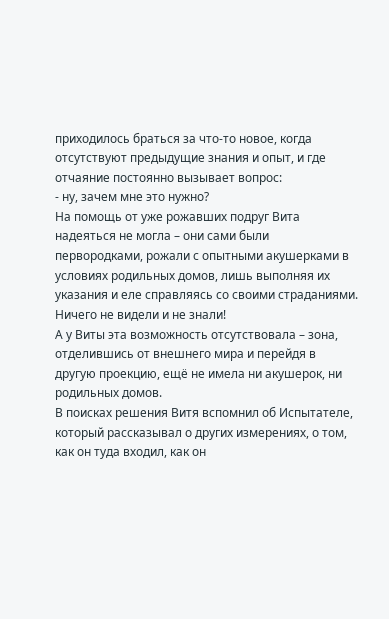приходилось браться за что-то новое, когда отсутствуют предыдущие знания и опыт, и где отчаяние постоянно вызывает вопрос:
- ну, зачем мне это нужно?
На помощь от уже рожавших подруг Вита надеяться не могла – они сами были первородками, рожали с опытными акушерками в условиях родильных домов, лишь выполняя их указания и еле справляясь со своими страданиями.
Ничего не видели и не знали!
А у Виты эта возможность отсутствовала – зона, отделившись от внешнего мира и перейдя в другую проекцию, ещё не имела ни акушерок, ни родильных домов.
В поисках решения Витя вспомнил об Испытателе, который рассказывал о других измерениях, о том, как он туда входил, как он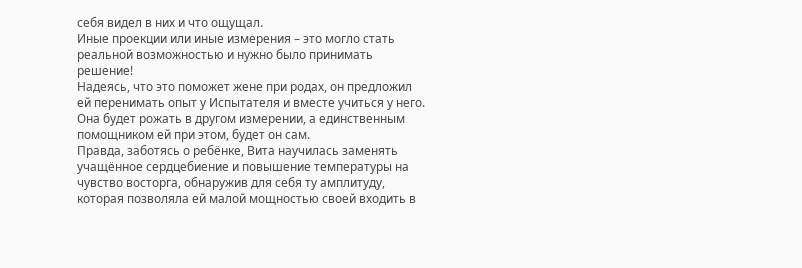себя видел в них и что ощущал.
Иные проекции или иные измерения – это могло стать реальной возможностью и нужно было принимать решение!
Надеясь, что это поможет жене при родах, он предложил ей перенимать опыт у Испытателя и вместе учиться у него.
Она будет рожать в другом измерении, а единственным помощником ей при этом, будет он сам.
Правда, заботясь о ребёнке, Вита научилась заменять учащённое сердцебиение и повышение температуры на чувство восторга, обнаружив для себя ту амплитуду, которая позволяла ей малой мощностью своей входить в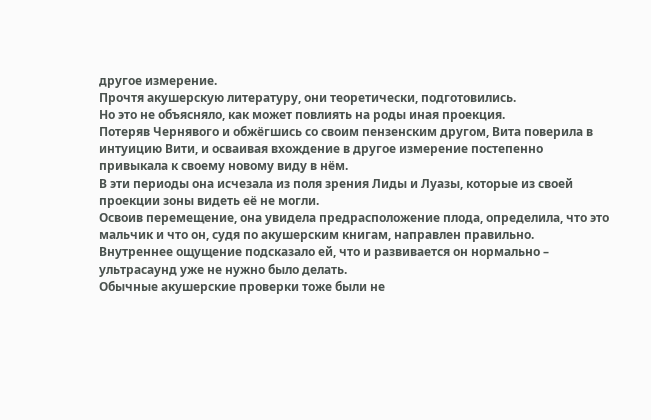другое измерение.
Прочтя акушерскую литературу, они теоретически, подготовились.
Но это не объясняло, как может повлиять на роды иная проекция.
Потеряв Чернявого и обжёгшись со своим пензенским другом, Вита поверила в интуицию Вити, и осваивая вхождение в другое измерение постепенно привыкала к своему новому виду в нём.
В эти периоды она исчезала из поля зрения Лиды и Луазы, которые из своей проекции зоны видеть её не могли.
Освоив перемещение, она увидела предрасположение плода, определила, что это мальчик и что он, судя по акушерским книгам, направлен правильно.
Внутреннее ощущение подсказало ей, что и развивается он нормально – ультрасаунд уже не нужно было делать.
Обычные акушерские проверки тоже были не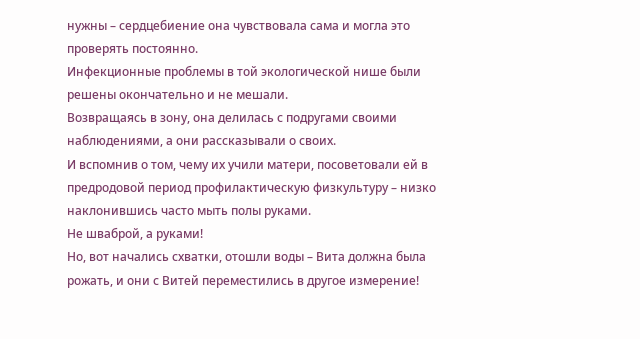нужны – сердцебиение она чувствовала сама и могла это проверять постоянно.
Инфекционные проблемы в той экологической нише были решены окончательно и не мешали.
Возвращаясь в зону, она делилась с подругами своими наблюдениями, а они рассказывали о своих.
И вспомнив о том, чему их учили матери, посоветовали ей в предродовой период профилактическую физкультуру – низко наклонившись часто мыть полы руками.
Не шваброй, а руками!
Но, вот начались схватки, отошли воды – Вита должна была рожать, и они с Витей переместились в другое измерение!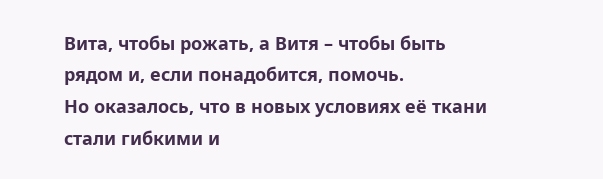Вита, чтобы рожать, а Витя – чтобы быть рядом и, если понадобится, помочь.
Но оказалось, что в новых условиях её ткани стали гибкими и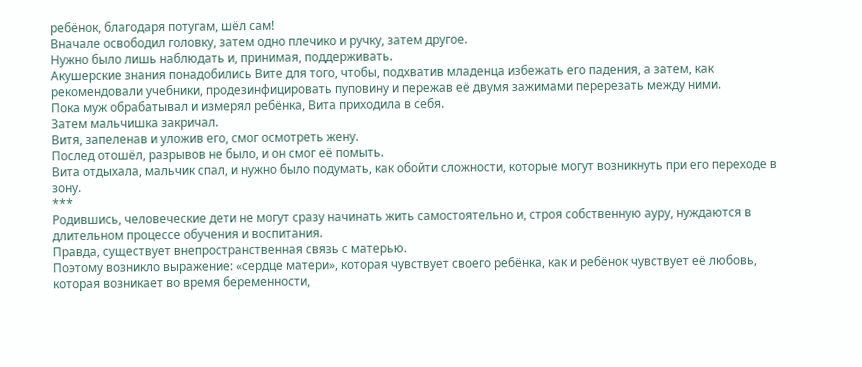ребёнок, благодаря потугам, шёл сам!
Вначале освободил головку, затем одно плечико и ручку, затем другое.
Нужно было лишь наблюдать и, принимая, поддерживать.
Акушерские знания понадобились Вите для того, чтобы, подхватив младенца избежать его падения, а затем, как рекомендовали учебники, продезинфицировать пуповину и пережав её двумя зажимами перерезать между ними.
Пока муж обрабатывал и измерял ребёнка, Вита приходила в себя.
Затем мальчишка закричал.
Витя, запеленав и уложив его, смог осмотреть жену.
Послед отошёл, разрывов не было, и он смог её помыть.
Вита отдыхала, мальчик спал, и нужно было подумать, как обойти сложности, которые могут возникнуть при его переходе в зону.
***
Родившись, человеческие дети не могут сразу начинать жить самостоятельно и, строя собственную ауру, нуждаются в длительном процессе обучения и воспитания.
Правда, существует внепространственная связь с матерью.
Поэтому возникло выражение: «сердце матери», которая чувствует своего ребёнка, как и ребёнок чувствует её любовь, которая возникает во время беременности,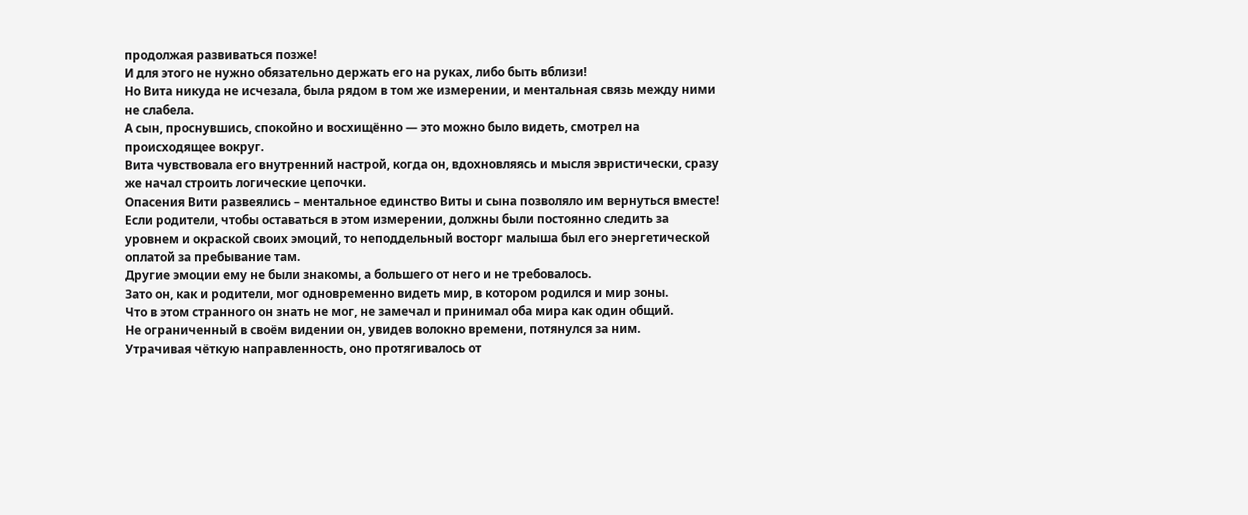продолжая развиваться позже!
И для этого не нужно обязательно держать его на руках, либо быть вблизи!
Но Вита никуда не исчезала, была рядом в том же измерении, и ментальная связь между ними не слабела.
А сын, проснувшись, спокойно и восхищённо — это можно было видеть, смотрел на происходящее вокруг.
Вита чувствовала его внутренний настрой, когда он, вдохновляясь и мысля эвристически, сразу же начал строить логические цепочки.
Опасения Вити развеялись – ментальное единство Виты и сына позволяло им вернуться вместе!
Если родители, чтобы оставаться в этом измерении, должны были постоянно следить за уровнем и окраской своих эмоций, то неподдельный восторг малыша был его энергетической оплатой за пребывание там.
Другие эмоции ему не были знакомы, а большего от него и не требовалось.
Зато он, как и родители, мог одновременно видеть мир, в котором родился и мир зоны.
Что в этом странного он знать не мог, не замечал и принимал оба мира как один общий.
Не ограниченный в своём видении он, увидев волокно времени, потянулся за ним.
Утрачивая чёткую направленность, оно протягивалось от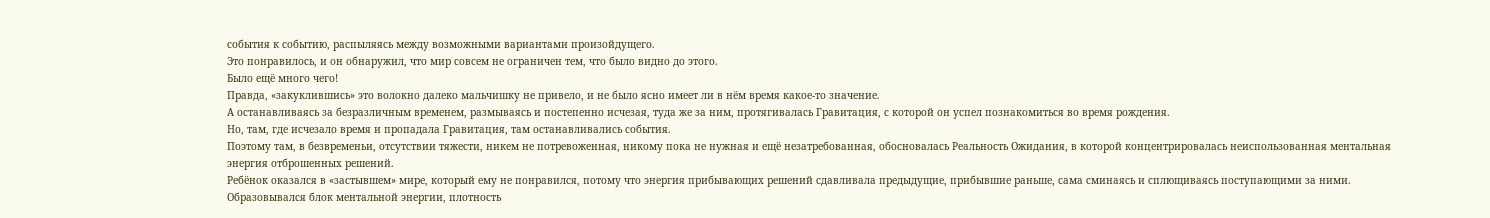события к событию, распыляясь между возможными вариантами произойдущего.
Это понравилось, и он обнаружил, что мир совсем не ограничен тем, что было видно до этого.
Было ещё много чего!
Правда, «закуклившись» это волокно далеко мальчишку не привело, и не было ясно имеет ли в нём время какое-то значение.
А останавливаясь за безразличным временем, размываясь и постепенно исчезая, туда же за ним, протягивалась Гравитация, с которой он успел познакомиться во время рождения.
Но, там, где исчезало время и пропадала Гравитация, там останавливались события.
Поэтому там, в безвременьи, отсутствии тяжести, никем не потревоженная, никому пока не нужная и ещё незатребованная, обосновалась Реальность Ожидания, в которой концентрировалась неиспользованная ментальная энергия отброшенных решений.
Ребёнок оказался в «застывшем» мире, который ему не понравился, потому что энергия прибывающих решений сдавливала предыдущие, прибывшие раньше, сама сминаясь и сплющиваясь поступающими за ними.
Образовывался блок ментальной энергии, плотность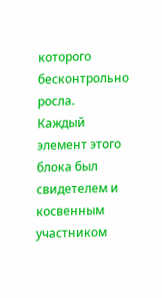которого бесконтрольно росла.
Каждый элемент этого блока был свидетелем и косвенным участником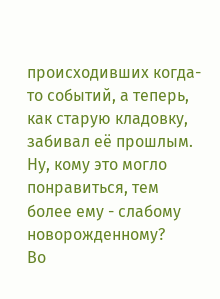происходивших когда-то событий, а теперь, как старую кладовку, забивал её прошлым.
Ну, кому это могло понравиться, тем более ему - слабому новорожденному?
Во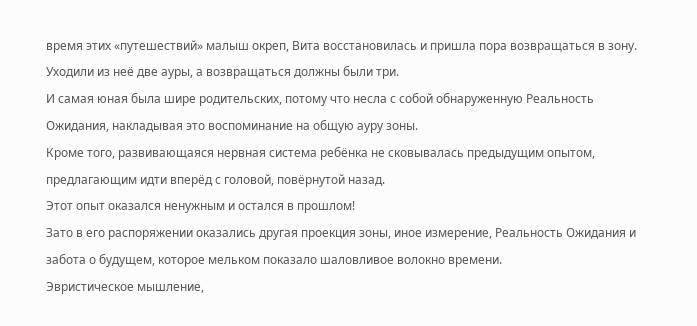время этих «путешествий» малыш окреп, Вита восстановилась и пришла пора возвращаться в зону.
Уходили из неё две ауры, а возвращаться должны были три.
И самая юная была шире родительских, потому что несла с собой обнаруженную Реальность Ожидания, накладывая это воспоминание на общую ауру зоны.
Кроме того, развивающаяся нервная система ребёнка не сковывалась предыдущим опытом, предлагающим идти вперёд с головой, повёрнутой назад.
Этот опыт оказался ненужным и остался в прошлом!
Зато в его распоряжении оказались другая проекция зоны, иное измерение, Реальность Ожидания и забота о будущем, которое мельком показало шаловливое волокно времени.
Эвристическое мышление,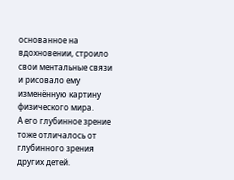основанное на вдохновении, строило свои ментальные связи и рисовало ему изменённую картину физического мира.
А его глубинное зрение тоже отличалось от глубинного зрения других детей.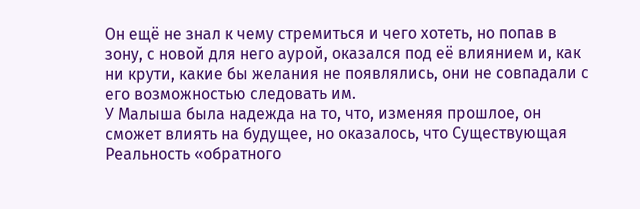Он ещё не знал к чему стремиться и чего хотеть, но попав в зону, с новой для него аурой, оказался под её влиянием и, как ни крути, какие бы желания не появлялись, они не совпадали с его возможностью следовать им.
У Малыша была надежда на то, что, изменяя прошлое, он сможет влиять на будущее, но оказалось, что Существующая Реальность «обратного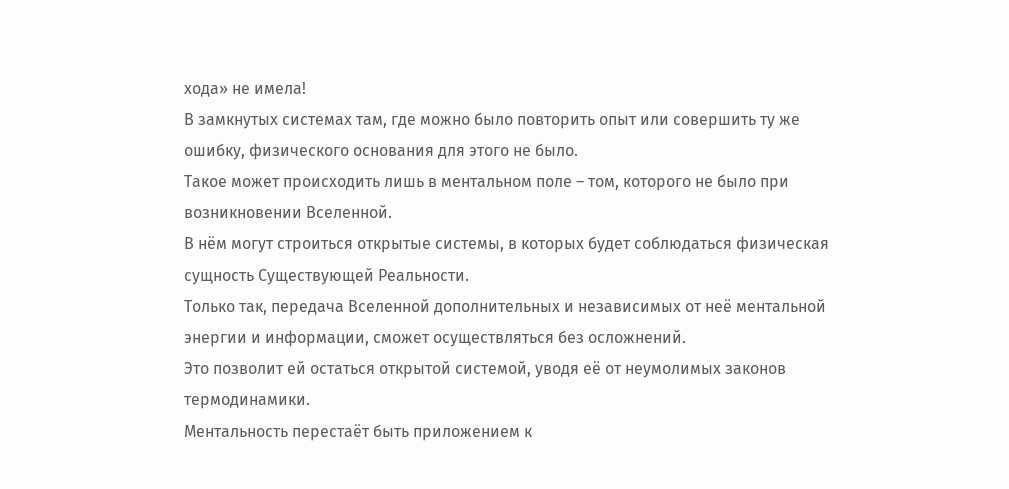хода» не имела!
В замкнутых системах там, где можно было повторить опыт или совершить ту же ошибку, физического основания для этого не было.
Такое может происходить лишь в ментальном поле – том, которого не было при возникновении Вселенной.
В нём могут строиться открытые системы, в которых будет соблюдаться физическая сущность Существующей Реальности.
Только так, передача Вселенной дополнительных и независимых от неё ментальной энергии и информации, сможет осуществляться без осложнений.
Это позволит ей остаться открытой системой, уводя её от неумолимых законов термодинамики.
Ментальность перестаёт быть приложением к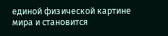единой физической картине мира и становится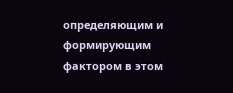определяющим и формирующим фактором в этом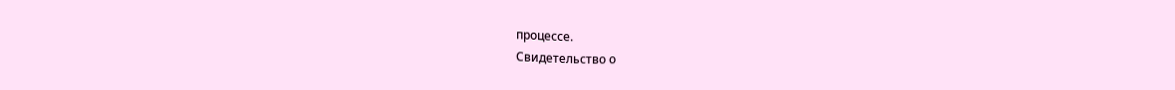процессе.
Свидетельство о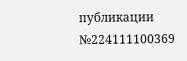публикации №224111100369